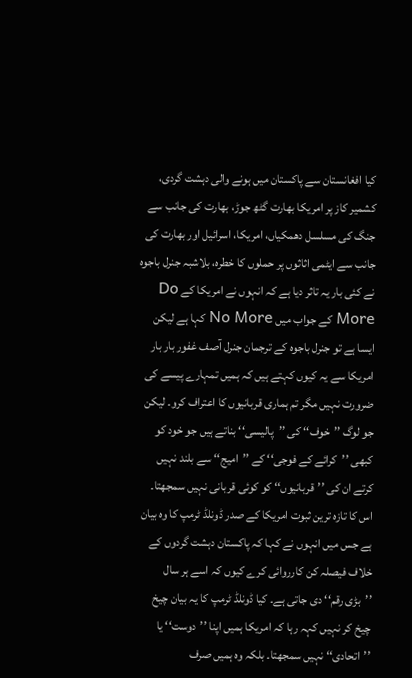کیا افغانستان سے پاکستان میں ہونے والی دہشت گردی، کشمیر کاز پر امریکا بھارت گٹھ جوڑ، بھارت کی جانب سے جنگ کی مسلسل دھمکیاں، امریکا، اسرائیل اور بھارت کی جانب سے ایٹمی اثاثوں پر حملوں کا خطرہ، بلاشبہ جنرل باجوہ نے کئی بار یہ تاثر دیا ہے کہ انہوں نے امریکا کے Do More کے جواب میں No More کہا ہے لیکن ایسا ہے تو جنرل باجوہ کے ترجمان جنرل آصف غفور بار بار امریکا سے یہ کیوں کہتے ہیں کہ ہمیں تمہارے پیسے کی ضرورت نہیں مگر تم ہماری قربانیوں کا اعتراف کرو۔ لیکن جو لوگ ’’خوف‘‘ کی ’’پالیسی‘‘ بناتے ہیں جو خود کو کبھی ’’کرائے کے فوجی‘‘ کے ’’امیج‘‘ سے بلند نہیں کرتے ان کی ’’قربانیوں‘‘ کو کوئی قربانی نہیں سمجھتا۔ اس کا تازہ ترین ثبوت امریکا کے صدر ڈونلڈ ٹرمپ کا وہ بیان ہے جس میں انہوں نے کہا کہ پاکستان دہشت گردوں کے خلاف فیصلہ کن کارروائی کرے کیوں کہ اسے ہر سال ’’بڑی رقم‘‘ دی جاتی ہے۔ کیا ڈونلڈ ٹرمپ کا یہ بیان چیخ چیخ کر نہیں کہہ رہا کہ امریکا ہمیں اپنا ’’دوست‘‘ یا ’’اتحادی‘‘ نہیں سمجھتا۔ بلکہ وہ ہمیں صرف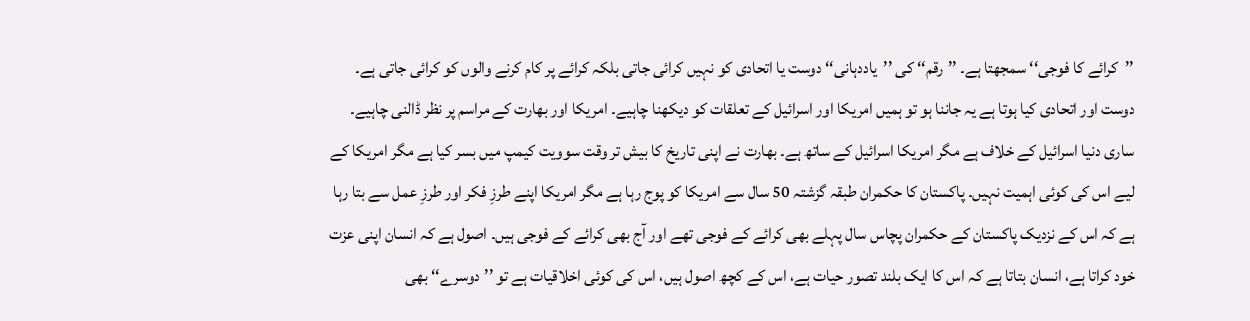’’کرائے کا فوجی‘‘ سمجھتا ہے۔ ’’رقم‘‘ کی ’’یاددہانی‘‘ دوست یا اتحادی کو نہیں کرائی جاتی بلکہ کرائے پر کام کرنے والوں کو کرائی جاتی ہے۔ دوست اور اتحادی کیا ہوتا ہے یہ جاننا ہو تو ہمیں امریکا اور اسرائیل کے تعلقات کو دیکھنا چاہیے۔ امریکا اور بھارت کے مراسم پر نظر ڈالنی چاہیے۔ ساری دنیا اسرائیل کے خلاف ہے مگر امریکا اسرائیل کے ساتھ ہے۔ بھارت نے اپنی تاریخ کا بیش تر وقت سوویت کیمپ میں بسر کیا ہے مگر امریکا کے لیے اس کی کوئی اہمیت نہیں۔ پاکستان کا حکمران طبقہ گزشتہ 50 سال سے امریکا کو پوج رہا ہے مگر امریکا اپنے طرزِ فکر اور طرزِ عمل سے بتا رہا ہے کہ اس کے نزدیک پاکستان کے حکمران پچاس سال پہلے بھی کرائے کے فوجی تھے اور آج بھی کرائے کے فوجی ہیں۔ اصول ہے کہ انسان اپنی عزت خود کراتا ہے، انسان بتاتا ہے کہ اس کا ایک بلند تصور حیات ہے، اس کے کچھ اصول ہیں، اس کی کوئی اخلاقیات ہے تو ’’دوسرے‘‘ بھی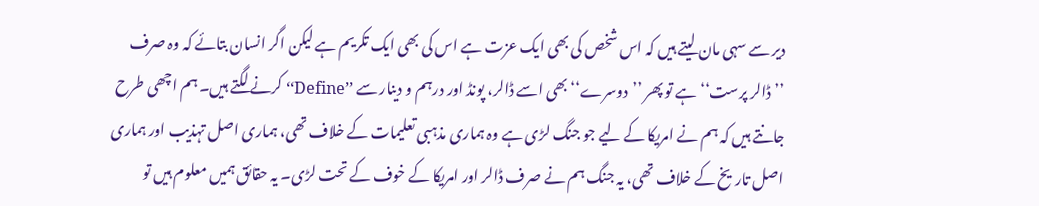دیر سے سہی مان لیتے ہیں کہ اس شخص کی بھی ایک عزت ہے اس کی بھی ایک تکریم ہے لیکن اگر انسان بتائے کہ وہ صرف ’’ڈالر پرست‘‘ ہے تو پھر ’’دوسرے‘‘ بھی اسے ڈالر، پونڈ اور درہم و دینار سے ’’Define‘‘ کرنے لگتے ہیں۔ ہم اچھی طرح جانتے ہیں کہ ہم نے امریکا کے لیے جو جنگ لڑی ہے وہ ہماری مذہبی تعلیمات کے خلاف تھی، ہماری اصل تہذیب اور ہماری اصل تاریخ کے خلاف تھی، یہ جنگ ہم نے صرف ڈالر اور امریکا کے خوف کے تحت لڑی۔ یہ حقائق ہمیں معلوم ہیں تو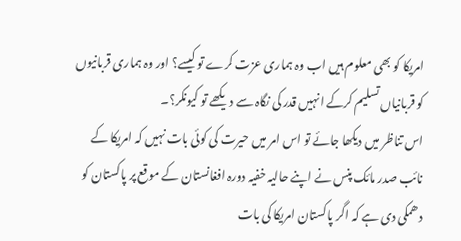امریکا کو بھی معلوم ہیں اب وہ ہماری عزت کرے تو کیسے؟ اور وہ ہماری قربانیوں کو قربانیاں تسلیم کرکے انہیں قدر کی نگاہ سے دیکھے تو کیونکر؟۔
اس تناظر میں دیکھا جائے تو اس امر میں حیرت کی کوئی بات نہیں کہ امریکا کے نائب صدر مائک پنس نے اپنے حالیہ خفیہ دورہ افغانستان کے موقع پر پاکستان کو دھمکی دی ہے کہ اگر پاکستان امریکا کی بات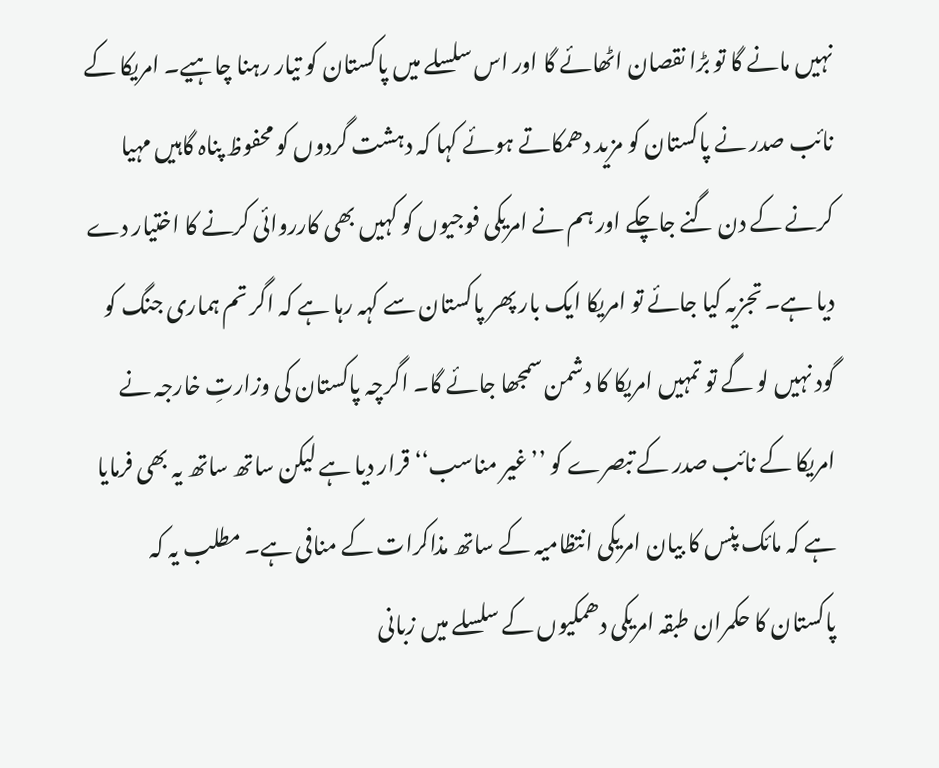نہیں مانے گا تو بڑا نقصان اٹھائے گا اور اس سلسلے میں پاکستان کو تیار رہنا چاہیے۔ امریکا کے نائب صدر نے پاکستان کو مزید دھمکاتے ہوئے کہا کہ دہشت گردوں کو محفوظ پناہ گاہیں مہیا کرنے کے دن گنے جاچکے اور ہم نے امریکی فوجیوں کو کہیں بھی کارروائی کرنے کا اختیار دے دیا ہے۔ تجزیہ کیا جائے تو امریکا ایک بار پھر پاکستان سے کہہ رہا ہے کہ اگر تم ہماری جنگ کو گود نہیں لو گے تو تمہیں امریکا کا دشمن سمجھا جائے گا۔ اگرچہ پاکستان کی وزارتِ خارجہ نے امریکا کے نائب صدر کے تبصرے کو ’’غیر مناسب‘‘ قرار دیا ہے لیکن ساتھ ساتھ یہ بھی فرمایا ہے کہ مائک پنس کا بیان امریکی انتظامیہ کے ساتھ مذاکرات کے منافی ہے۔ مطلب یہ کہ پاکستان کا حکمران طبقہ امریکی دھمکیوں کے سلسلے میں زبانی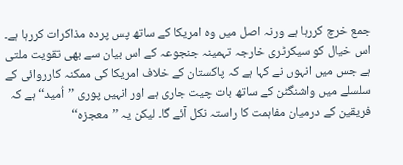جمع خرچ کررہا ہے ورنہ اصل میں وہ امریکا کے ساتھ پس پردہ مذاکرات کررہا ہے۔ اس خیال کو سیکرٹری خارجہ تہمینہ جنجوعہ کے اس بیان سے بھی تقویت ملتی ہے جس میں انہوں نے کہا ہے کہ پاکستان کے خلاف امریکا کی ممکنہ کارروائی کے سلسلے میں واشنگٹن کے ساتھ بات چیت جاری ہے اور انہیں پوری ’’اُمید‘‘ ہے کہ فریقین کے درمیان مفاہمت کا راستہ نکل آئے گا۔ لیکن یہ ’’معجزہ‘‘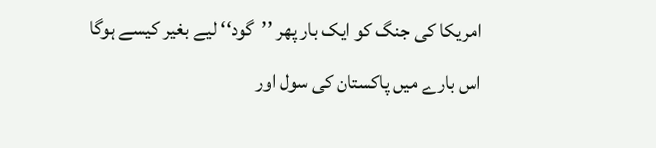امریکا کی جنگ کو ایک بار پھر ’’گود‘‘ لیے بغیر کیسے ہوگا اس بارے میں پاکستان کی سول اور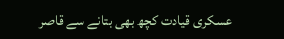عسکری قیادت کچھ بھی بتانے سے قاصر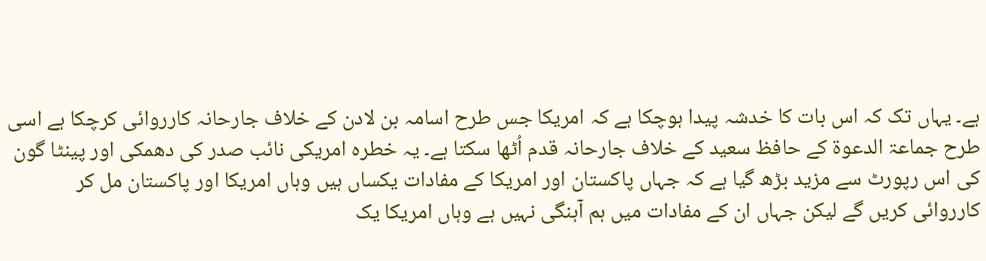ہے۔ یہاں تک کہ اس بات کا خدشہ پیدا ہوچکا ہے کہ امریکا جس طرح اسامہ بن لادن کے خلاف جارحانہ کارروائی کرچکا ہے اسی طرح جماعۃ الدعوۃ کے حافظ سعید کے خلاف جارحانہ قدم اُٹھا سکتا ہے۔ یہ خطرہ امریکی نائب صدر کی دھمکی اور پینٹا گون کی اس رپورٹ سے مزید بڑھ گیا ہے کہ جہاں پاکستان اور امریکا کے مفادات یکساں ہیں وہاں امریکا اور پاکستان مل کر کارروائی کریں گے لیکن جہاں ان کے مفادات میں ہم آہنگی نہیں ہے وہاں امریکا یک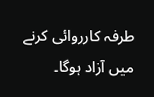طرفہ کارروائی کرنے میں آزاد ہوگا۔